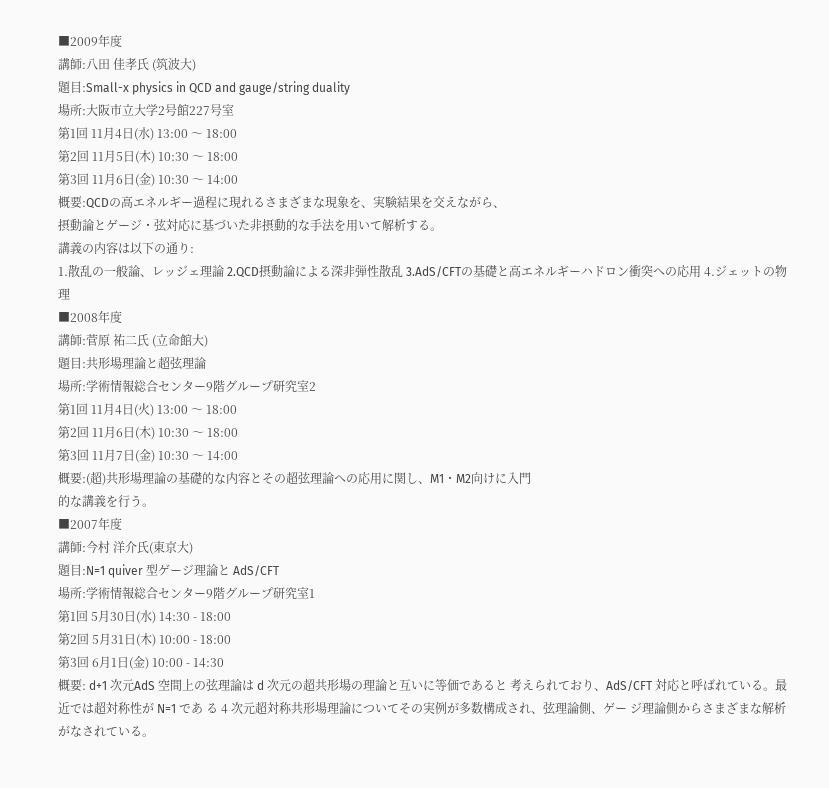■2009年度
講師:八田 佳孝氏 (筑波大)
題目:Small-x physics in QCD and gauge/string duality
場所:大阪市立大学2号館227号室
第1回 11月4日(水) 13:00 〜 18:00
第2回 11月5日(木) 10:30 〜 18:00
第3回 11月6日(金) 10:30 〜 14:00
概要:QCDの高エネルギー過程に現れるさまざまな現象を、実験結果を交えながら、
摂動論とゲージ・弦対応に基づいた非摂動的な手法を用いて解析する。
講義の内容は以下の通り:
1.散乱の一般論、レッジェ理論 2.QCD摂動論による深非弾性散乱 3.AdS/CFTの基礎と高エネルギーハドロン衝突への応用 4.ジェットの物理
■2008年度
講師:菅原 祐二氏 (立命館大)
題目:共形場理論と超弦理論
場所:学術情報総合センター9階グループ研究室2
第1回 11月4日(火) 13:00 〜 18:00
第2回 11月6日(木) 10:30 〜 18:00
第3回 11月7日(金) 10:30 〜 14:00
概要:(超)共形場理論の基礎的な内容とその超弦理論への応用に関し、M1・M2向けに入門
的な講義を行う。
■2007年度
講師:今村 洋介氏(東京大)
題目:N=1 quiver 型ゲージ理論と AdS/CFT
場所:学術情報総合センター9階グループ研究室1
第1回 5月30日(水) 14:30 - 18:00
第2回 5月31日(木) 10:00 - 18:00
第3回 6月1日(金) 10:00 - 14:30
概要: d+1 次元AdS 空間上の弦理論は d 次元の超共形場の理論と互いに等価であると 考えられており、AdS/CFT 対応と呼ばれている。最近では超対称性が N=1 であ る 4 次元超対称共形場理論についてその実例が多数構成され、弦理論側、ゲー ジ理論側からさまざまな解析がなされている。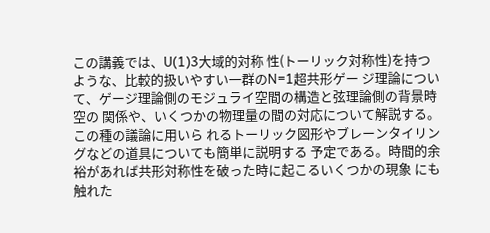この講義では、U(1)3大域的対称 性(トーリック対称性)を持つような、比較的扱いやすい一群のN=1超共形ゲー ジ理論について、ゲージ理論側のモジュライ空間の構造と弦理論側の背景時空の 関係や、いくつかの物理量の間の対応について解説する。この種の議論に用いら れるトーリック図形やブレーンタイリングなどの道具についても簡単に説明する 予定である。時間的余裕があれば共形対称性を破った時に起こるいくつかの現象 にも触れた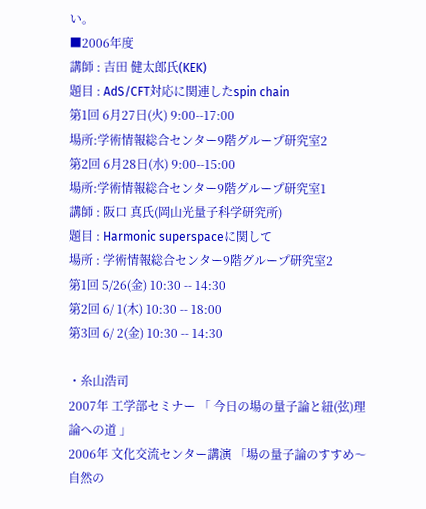い。
■2006年度
講師 : 吉田 健太郎氏(KEK)
題目 : AdS/CFT対応に関連したspin chain
第1回 6月27日(火) 9:00--17:00
場所:学術情報総合センター9階グループ研究室2
第2回 6月28日(水) 9:00--15:00
場所:学術情報総合センター9階グループ研究室1
講師 : 阪口 真氏(岡山光量子科学研究所)
題目 : Harmonic superspaceに関して
場所 : 学術情報総合センター9階グループ研究室2
第1回 5/26(金) 10:30 -- 14:30
第2回 6/ 1(木) 10:30 -- 18:00
第3回 6/ 2(金) 10:30 -- 14:30

・糸山浩司
2007年 工学部セミナー 「 今日の場の量子論と紐(弦)理論への道 」
2006年 文化交流センター講演 「場の量子論のすすめ〜自然の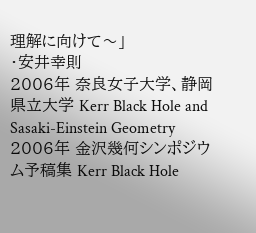理解に向けて〜」
・安井幸則
2006年 奈良女子大学、静岡県立大学 Kerr Black Hole and Sasaki-Einstein Geometry
2006年 金沢幾何シンポジウム予稿集 Kerr Black Hole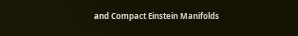and Compact Einstein Manifolds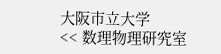大阪市立大学
<< 数理物理研究室